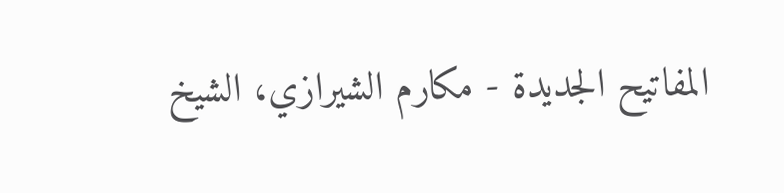المفاتيح الجديدة - مكارم الشيرازي، الشيخ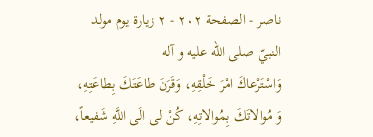ناصر - الصفحة ٢٠٢ - ٢ زيارة يوم مولد النبيّ صلى الله عليه و آله
وَاسْتَرْعاكَ امْرَ خَلْقِهِ، وَقَرَنَ طاعَتَكَ بِطاعَتِهِ، وَ مُوالاتَكَ بِمُوالاتِهِ، كُنْ لى الَى اللَّهِ شَفيعاً،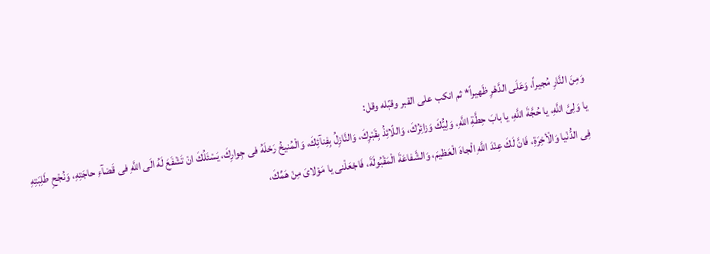وَمِنَ النَّارِ مُجيراً، وَعَلَى الدَّهْرِ ظَهيراً* ثم انكب على القبر وقبّله وقل:
يا وَلِىَّ اللَّهِ، يا حُجَّةَ اللَّهِ، يا بابَ حِطَّةِ اللَّهِ، وَلِيُّكَ وَزائِرُكَ، وَاللّائِذُ بِقَبْرِكَ، وَالنَّازِلُ بِفِنآئِكَ، وَالْمُنيخُ رَحْلَهُ فى جِوارِكَ، يَسْئَلُكَ انْ تَشْفَعَ لَهُ الَى اللَّهِ فى قَضآءِ حاجَتِهِ، وَنُجْحِ طَلِبَتِهِ فِى الدُّنْيا وَالْأخِرَةِ، فَانَّ لَكَ عِنْدَ اللَّهِ الْجاهَ الْعَظيمَ، وَالشَّفاعَةَ الْمَقْبُولَةَ، فَاجْعَلْنى يا مَوْلاىَ مِنْ هَمِّكَ،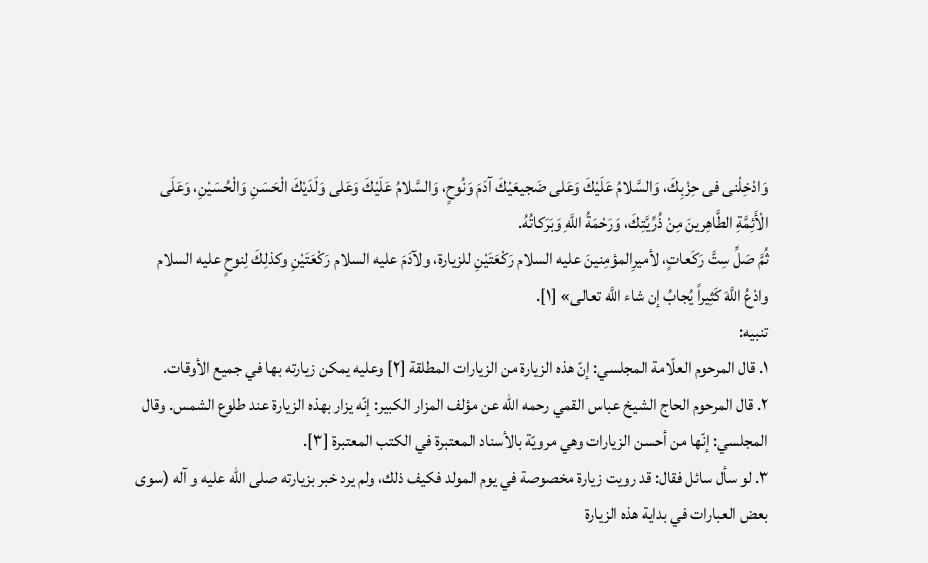وَادْخِلْنى فى حِزْبِكَ، وَالسَّلامُ عَلَيْكَ وَعَلى ضَجيعَيْكَ آدَمَ وَنُوحٍ، وَالسَّلامُ عَلَيْكَ وَعَلى وَلَدَيْكَ الْحَسَنِ وَالْحُسَيْنِ، وَعَلَى الْأَئِمَّةِ الطَّاهِرينَ مِنْ ذُرِّيَّتِكَ، وَرَحْمَةُ اللَّهِ وَبَرَكاتُهُ.
ثُمَّ صَلِّ سِتَّ رَكَعاتٍ، لأميرِالمؤمِنينَ عليه السلام رَكْعَتَيْنِ للزيارة، ولآدَمَ عليه السلام رَكْعَتَيْنِ وكذلِكَ لِنوحٍ عليه السلام وادْعُ اللَّهَ كَثِيراً يُجابُ إن شاء اللَّه تعالى» [١].
تنبيه:
١. قال المرحوم العلّامة المجلسي: إنّ هذه الزيارة من الزيارات المطلقة [٢] وعليه يمكن زيارته بها في جميع الأوقات.
٢. قال المرحوم الحاج الشيخ عباس القمي رحمه الله عن مؤلف المزار الكبير: إنّه يزار بهذه الزيارة عند طلوع الشمس. وقال المجلسي: إنّها من أحسن الزيارات وهي مرويّة بالأسناد المعتبرة في الكتب المعتبرة [٣].
٣. لو سأل سائل فقال: قد رويت زيارة مخصوصة في يوم المولد فكيف ذلك، ولم يرد خبر بزيارته صلى الله عليه و آله (سوى بعض العبارات في بداية هذه الزيارة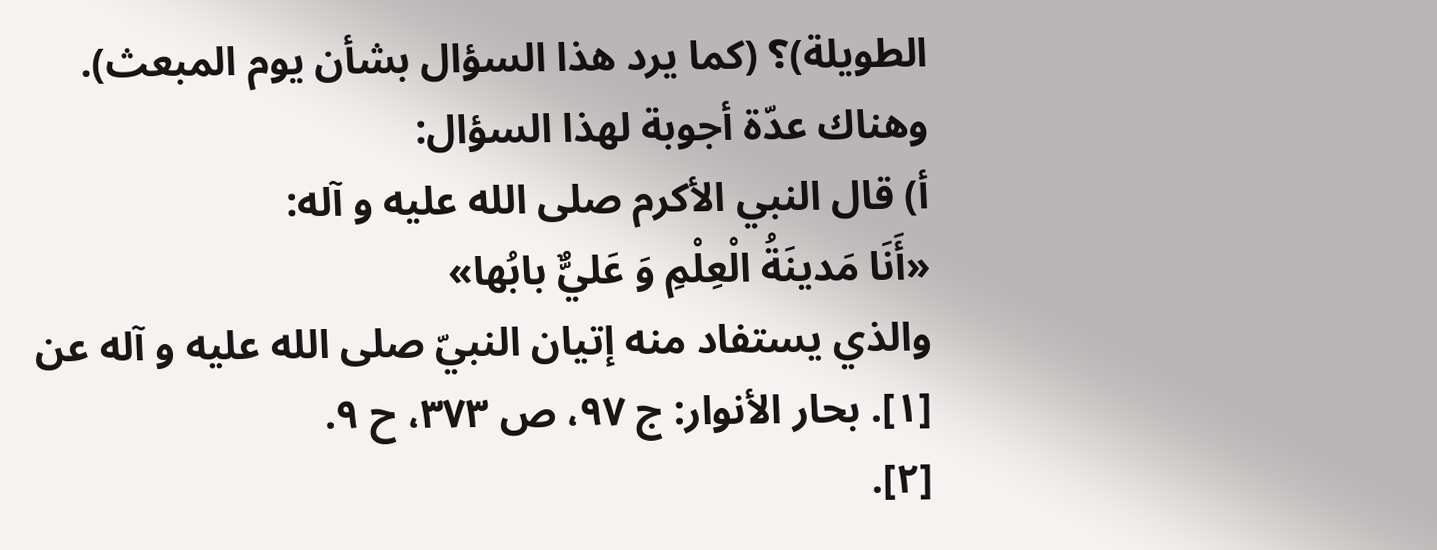الطويلة)؟ (كما يرد هذا السؤال بشأن يوم المبعث).
وهناك عدّة أجوبة لهذا السؤال:
أ) قال النبي الأكرم صلى الله عليه و آله:
«أَنَا مَدينَةُ الْعِلْمِ وَ عَليٌّ بابُها»
والذي يستفاد منه إتيان النبيّ صلى الله عليه و آله عن
[١]. بحار الأنوار: ج ٩٧، ص ٣٧٣، ح ٩.
[٢].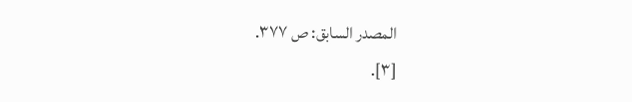المصدر السابق: ص ٣٧٧.
[٣].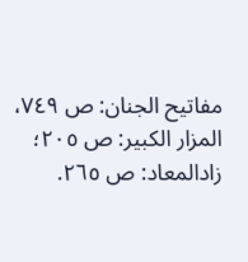مفاتيح الجنان: ص ٧٤٩، المزار الكبير: ص ٢٠٥؛ زادالمعاد: ص ٢٦٥.